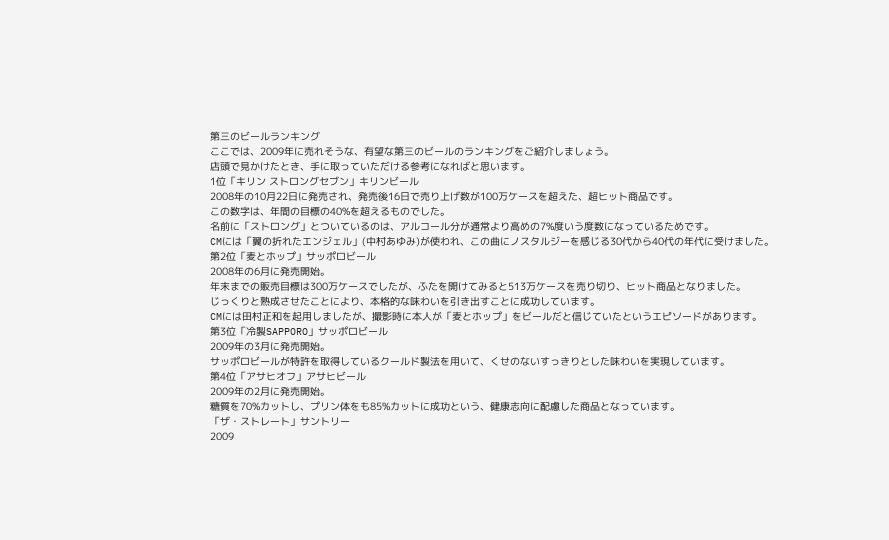第三のビールランキング
ここでは、2009年に売れそうな、有望な第三のビールのランキングをご紹介しましょう。
店頭で見かけたとき、手に取っていただける参考になればと思います。
1位「キリン ストロングセブン」キリンビール
2008年の10月22日に発売され、発売後16日で売り上げ数が100万ケースを超えた、超ヒット商品です。
この数字は、年間の目標の40%を超えるものでした。
名前に「ストロング」とついているのは、アルコール分が通常より高めの7%度いう度数になっているためです。
CMには「翼の折れたエンジェル」(中村あゆみ)が使われ、この曲にノスタルジーを感じる30代から40代の年代に受けました。
第2位「麦とホップ」サッポロビール
2008年の6月に発売開始。
年末までの販売目標は300万ケースでしたが、ふたを開けてみると513万ケースを売り切り、ヒット商品となりました。
じっくりと熟成させたことにより、本格的な味わいを引き出すことに成功しています。
CMには田村正和を起用しましたが、撮影時に本人が「麦とホップ」をビールだと信じていたというエピソードがあります。
第3位「冷製SAPPORO」サッポロビール
2009年の3月に発売開始。
サッポロビールが特許を取得しているクールド製法を用いて、くせのないすっきりとした味わいを実現しています。
第4位「アサヒオフ」アサヒビール
2009年の2月に発売開始。
糖質を70%カットし、プリン体をも85%カットに成功という、健康志向に配慮した商品となっています。
「ザ・ストレート」サントリー
2009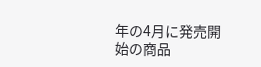年の4月に発売開始の商品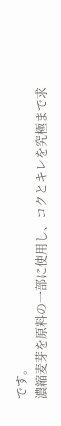です。
濃縮麦芽を原料の一部に使用し、コクとキレを究極まで求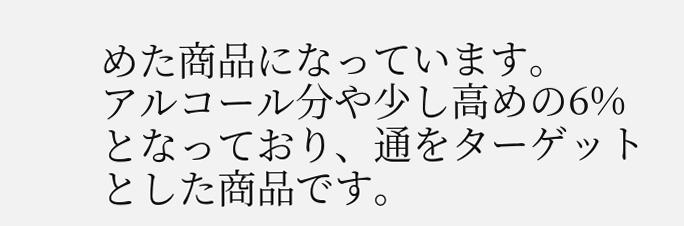めた商品になっています。
アルコール分や少し高めの6%となっており、通をターゲットとした商品です。